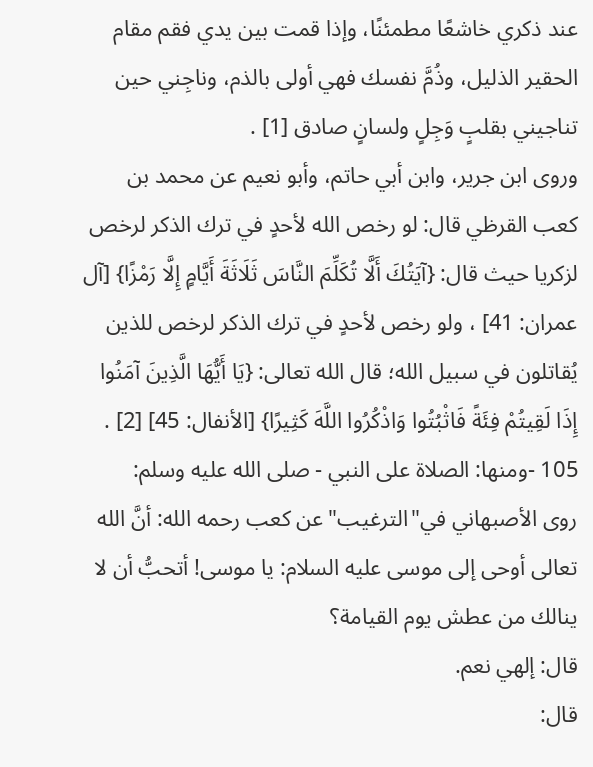عند ذكري خاشعًا مطمئنًا، وإذا قمت بين يدي فقم مقام الحقير الذليل، وذُمَّ نفسك فهي أولى بالذم، وناجِني حين تناجيني بقلبٍ وَجِلٍ ولسانٍ صادق [1] .
وروى ابن جرير، وابن أبي حاتم، وأبو نعيم عن محمد بن كعب القرظي قال: لو رخص الله لأحدٍ في ترك الذكر لرخص لزكريا حيث قال: {آيَتُكَ أَلَّا تُكَلِّمَ النَّاسَ ثَلَاثَةَ أَيَّامٍ إِلَّا رَمْزًا} [آل عمران: 41] ، ولو رخص لأحدٍ في ترك الذكر لرخص للذين يُقاتلون في سبيل الله؛ قال الله تعالى: {يَا أَيُّهَا الَّذِينَ آمَنُوا إِذَا لَقِيتُمْ فِئَةً فَاثْبُتُوا وَاذْكُرُوا اللَّهَ كَثِيرًا} [الأنفال: 45] [2] .
105 -ومنها: الصلاة على النبي - صلى الله عليه وسلم:
روى الأصبهاني في"الترغيب"عن كعب رحمه الله: أنَّ الله تعالى أوحى إلى موسى عليه السلام: يا موسى! أتحبُّ أن لا ينالك من عطش يوم القيامة؟
قال: إلهي نعم.
قال: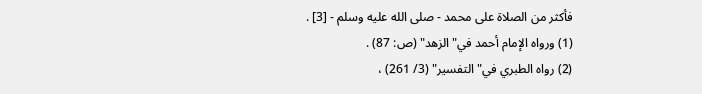فأكثر من الصلاة على محمد - صلى الله عليه وسلم - [3] .
(1) ورواه الإمام أحمد في"الزهد" (ص: 87) .
(2) رواه الطبري في"التفسير" (3/ 261) ،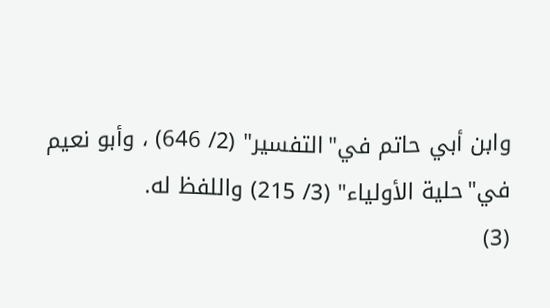وابن أبي حاتم في"التفسير" (2/ 646) ، وأبو نعيم في"حلية الأولياء" (3/ 215) واللفظ له.
(3)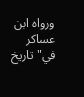ورواه ابن عساكر في"تاريخ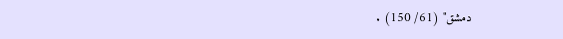دمشق" (61/ 150) .